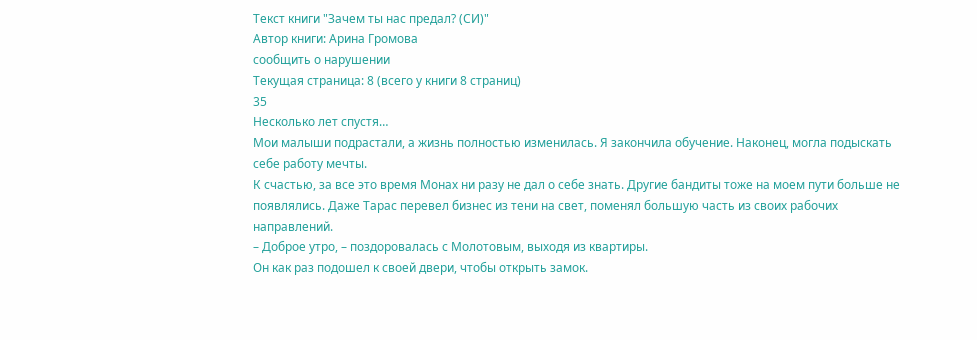Текст книги "Зачем ты нас предал? (СИ)"
Автор книги: Арина Громова
сообщить о нарушении
Текущая страница: 8 (всего у книги 8 страниц)
35
Несколько лет спустя…
Мои малыши подрастали, а жизнь полностью изменилась. Я закончила обучение. Наконец, могла подыскать себе работу мечты.
К счастью, за все это время Монах ни разу не дал о себе знать. Другие бандиты тоже на моем пути больше не появлялись. Даже Тарас перевел бизнес из тени на свет, поменял большую часть из своих рабочих направлений.
– Доброе утро, – поздоровалась с Молотовым, выходя из квартиры.
Он как раз подошел к своей двери, чтобы открыть замок.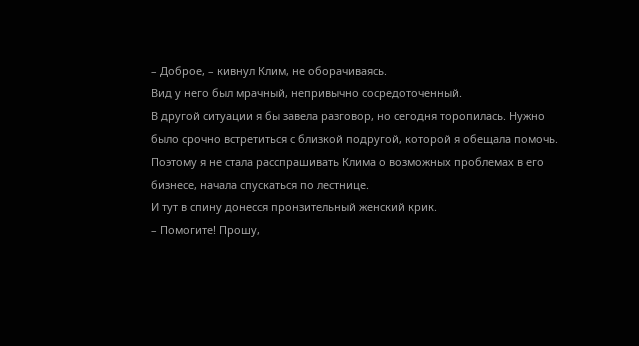– Доброе, – кивнул Клим, не оборачиваясь.
Вид у него был мрачный, непривычно сосредоточенный.
В другой ситуации я бы завела разговор, но сегодня торопилась. Нужно было срочно встретиться с близкой подругой, которой я обещала помочь.
Поэтому я не стала расспрашивать Клима о возможных проблемах в его бизнесе, начала спускаться по лестнице.
И тут в спину донесся пронзительный женский крик.
– Помогите! Прошу,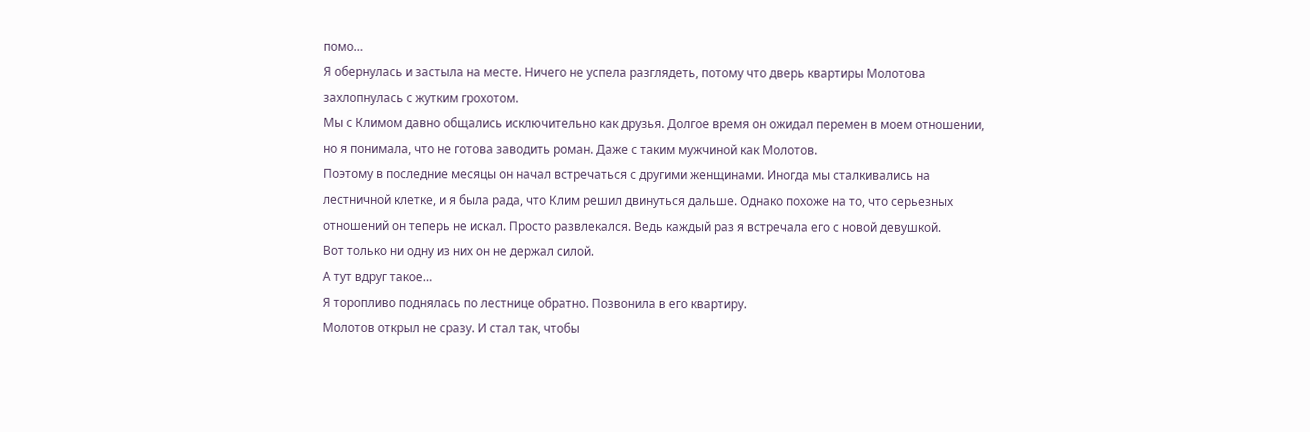помо…
Я обернулась и застыла на месте. Ничего не успела разглядеть, потому что дверь квартиры Молотова захлопнулась с жутким грохотом.
Мы с Климом давно общались исключительно как друзья. Долгое время он ожидал перемен в моем отношении, но я понимала, что не готова заводить роман. Даже с таким мужчиной как Молотов.
Поэтому в последние месяцы он начал встречаться с другими женщинами. Иногда мы сталкивались на лестничной клетке, и я была рада, что Клим решил двинуться дальше. Однако похоже на то, что серьезных отношений он теперь не искал. Просто развлекался. Ведь каждый раз я встречала его с новой девушкой.
Вот только ни одну из них он не держал силой.
А тут вдруг такое…
Я торопливо поднялась по лестнице обратно. Позвонила в его квартиру.
Молотов открыл не сразу. И стал так, чтобы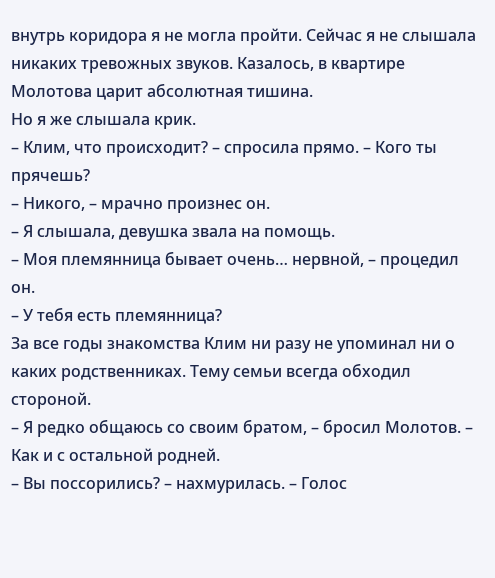внутрь коридора я не могла пройти. Сейчас я не слышала никаких тревожных звуков. Казалось, в квартире Молотова царит абсолютная тишина.
Но я же слышала крик.
– Клим, что происходит? – спросила прямо. – Кого ты прячешь?
– Никого, – мрачно произнес он.
– Я слышала, девушка звала на помощь.
– Моя племянница бывает очень… нервной, – процедил он.
– У тебя есть племянница?
За все годы знакомства Клим ни разу не упоминал ни о каких родственниках. Тему семьи всегда обходил стороной.
– Я редко общаюсь со своим братом, – бросил Молотов. – Как и с остальной родней.
– Вы поссорились? – нахмурилась. – Голос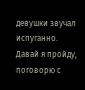девушки звучал испуганно. Давай я пройду, поговорю с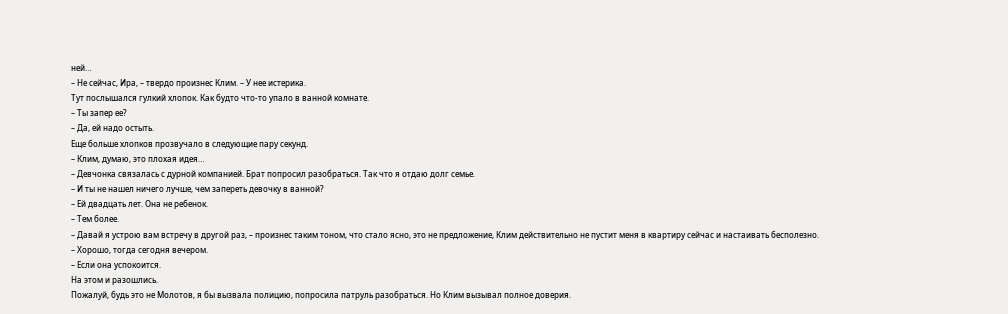ней…
– Не сейчас, Ира, – твердо произнес Клим. – У нее истерика.
Тут послышался гулкий хлопок. Как будто что-то упало в ванной комнате.
– Ты запер ее?
– Да, ей надо остыть.
Еще больше хлопков прозвучало в следующие пару секунд.
– Клим, думаю, это плохая идея…
– Девчонка связалась с дурной компанией. Брат попросил разобраться. Так что я отдаю долг семье.
– И ты не нашел ничего лучше, чем запереть девочку в ванной?
– Ей двадцать лет. Она не ребенок.
– Тем более.
– Давай я устрою вам встречу в другой раз, – произнес таким тоном, что стало ясно, это не предложение, Клим действительно не пустит меня в квартиру сейчас и настаивать бесполезно.
– Хорошо, тогда сегодня вечером.
– Если она успокоится.
На этом и разошлись.
Пожалуй, будь это не Молотов, я бы вызвала полицию, попросила патруль разобраться. Но Клим вызывал полное доверия.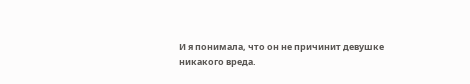И я понимала, что он не причинит девушке никакого вреда.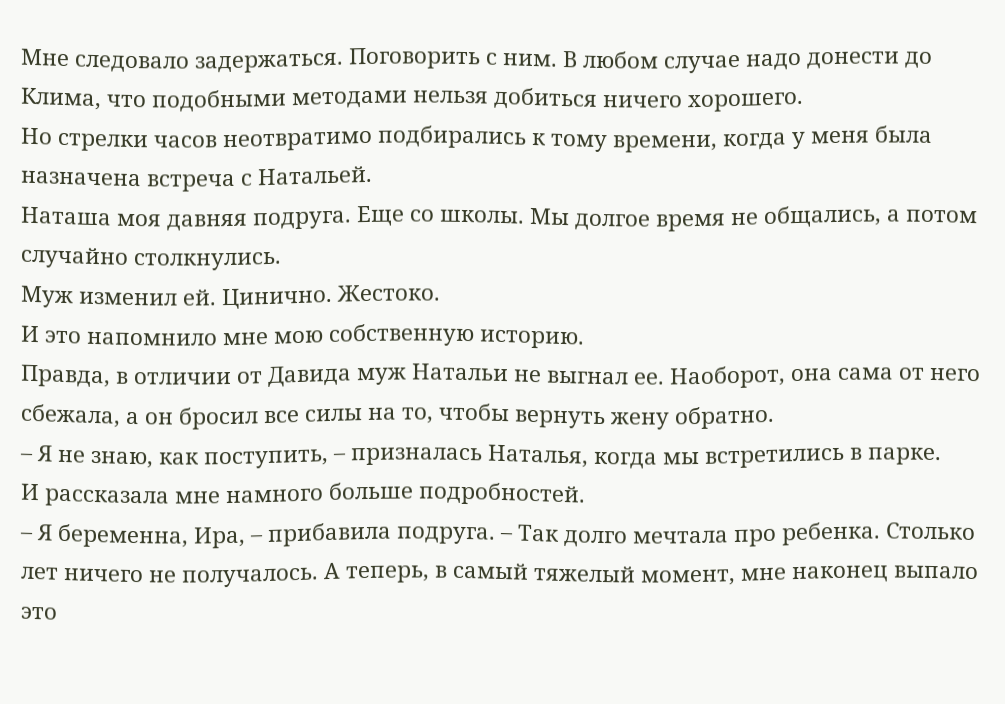Мне следовало задержаться. Поговорить с ним. В любом случае надо донести до Клима, что подобными методами нельзя добиться ничего хорошего.
Но стрелки часов неотвратимо подбирались к тому времени, когда у меня была назначена встреча с Натальей.
Наташа моя давняя подруга. Еще со школы. Мы долгое время не общались, а потом случайно столкнулись.
Муж изменил ей. Цинично. Жестоко.
И это напомнило мне мою собственную историю.
Правда, в отличии от Давида муж Натальи не выгнал ее. Наоборот, она сама от него сбежала, а он бросил все силы на то, чтобы вернуть жену обратно.
– Я не знаю, как поступить, – призналась Наталья, когда мы встретились в парке.
И рассказала мне намного больше подробностей.
– Я беременна, Ира, – прибавила подруга. – Так долго мечтала про ребенка. Столько лет ничего не получалось. А теперь, в самый тяжелый момент, мне наконец выпало это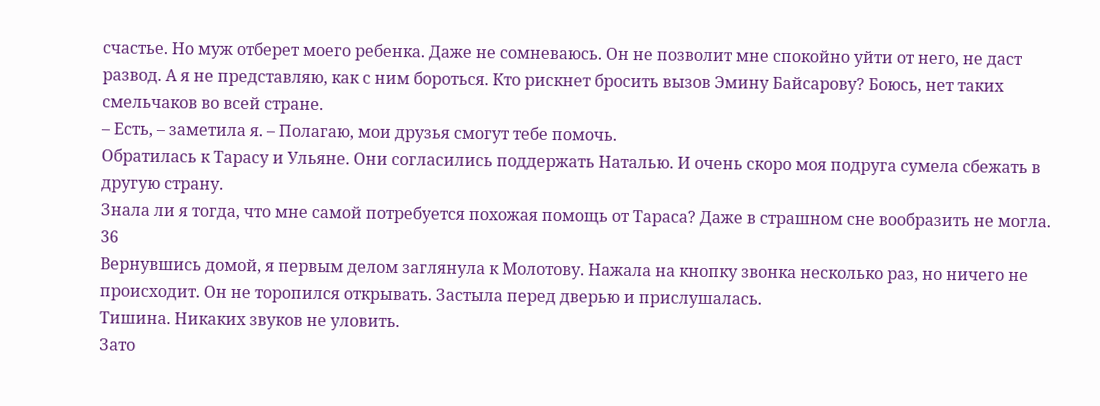счастье. Но муж отберет моего ребенка. Даже не сомневаюсь. Он не позволит мне спокойно уйти от него, не даст развод. А я не представляю, как с ним бороться. Кто рискнет бросить вызов Эмину Байсарову? Боюсь, нет таких смельчаков во всей стране.
– Есть, – заметила я. – Полагаю, мои друзья смогут тебе помочь.
Обратилась к Тарасу и Ульяне. Они согласились поддержать Наталью. И очень скоро моя подруга сумела сбежать в другую страну.
Знала ли я тогда, что мне самой потребуется похожая помощь от Тараса? Даже в страшном сне вообразить не могла.
36
Вернувшись домой, я первым делом заглянула к Молотову. Нажала на кнопку звонка несколько раз, но ничего не происходит. Он не торопился открывать. Застыла перед дверью и прислушалась.
Тишина. Никаких звуков не уловить.
Зато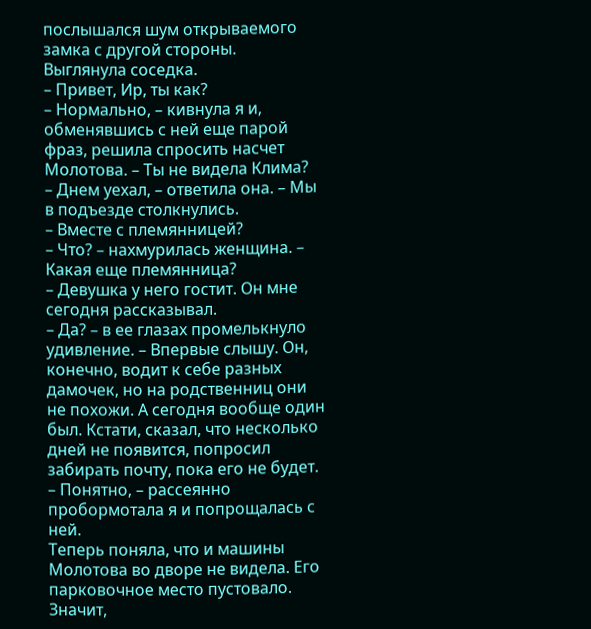послышался шум открываемого замка с другой стороны. Выглянула соседка.
– Привет, Ир, ты как?
– Нормально, – кивнула я и, обменявшись с ней еще парой фраз, решила спросить насчет Молотова. – Ты не видела Клима?
– Днем уехал, – ответила она. – Мы в подъезде столкнулись.
– Вместе с племянницей?
– Что? – нахмурилась женщина. – Какая еще племянница?
– Девушка у него гостит. Он мне сегодня рассказывал.
– Да? – в ее глазах промелькнуло удивление. – Впервые слышу. Он, конечно, водит к себе разных дамочек, но на родственниц они не похожи. А сегодня вообще один был. Кстати, сказал, что несколько дней не появится, попросил забирать почту, пока его не будет.
– Понятно, – рассеянно пробормотала я и попрощалась с ней.
Теперь поняла, что и машины Молотова во дворе не видела. Его парковочное место пустовало. Значит,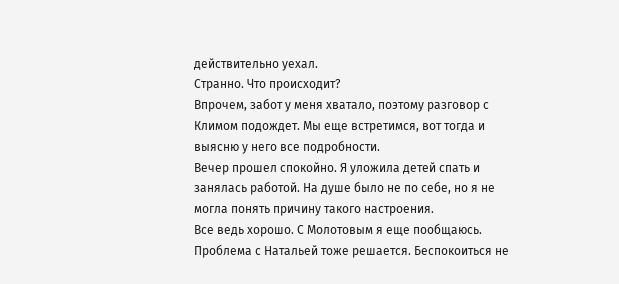действительно уехал.
Странно. Что происходит?
Впрочем, забот у меня хватало, поэтому разговор с Климом подождет. Мы еще встретимся, вот тогда и выясню у него все подробности.
Вечер прошел спокойно. Я уложила детей спать и занялась работой. На душе было не по себе, но я не могла понять причину такого настроения.
Все ведь хорошо. С Молотовым я еще пообщаюсь. Проблема с Натальей тоже решается. Беспокоиться не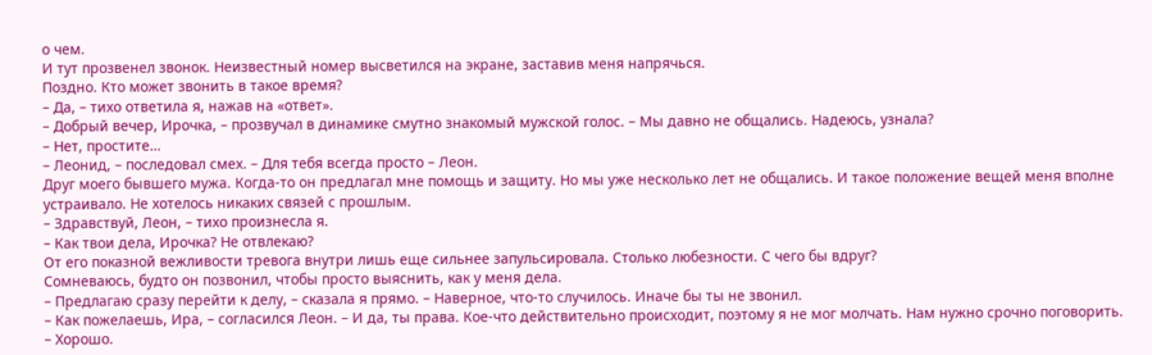о чем.
И тут прозвенел звонок. Неизвестный номер высветился на экране, заставив меня напрячься.
Поздно. Кто может звонить в такое время?
– Да, – тихо ответила я, нажав на «ответ».
– Добрый вечер, Ирочка, – прозвучал в динамике смутно знакомый мужской голос. – Мы давно не общались. Надеюсь, узнала?
– Нет, простите…
– Леонид, – последовал смех. – Для тебя всегда просто – Леон.
Друг моего бывшего мужа. Когда-то он предлагал мне помощь и защиту. Но мы уже несколько лет не общались. И такое положение вещей меня вполне устраивало. Не хотелось никаких связей с прошлым.
– Здравствуй, Леон, – тихо произнесла я.
– Как твои дела, Ирочка? Не отвлекаю?
От его показной вежливости тревога внутри лишь еще сильнее запульсировала. Столько любезности. С чего бы вдруг?
Сомневаюсь, будто он позвонил, чтобы просто выяснить, как у меня дела.
– Предлагаю сразу перейти к делу, – сказала я прямо. – Наверное, что-то случилось. Иначе бы ты не звонил.
– Как пожелаешь, Ира, – согласился Леон. – И да, ты права. Кое-что действительно происходит, поэтому я не мог молчать. Нам нужно срочно поговорить.
– Хорошо.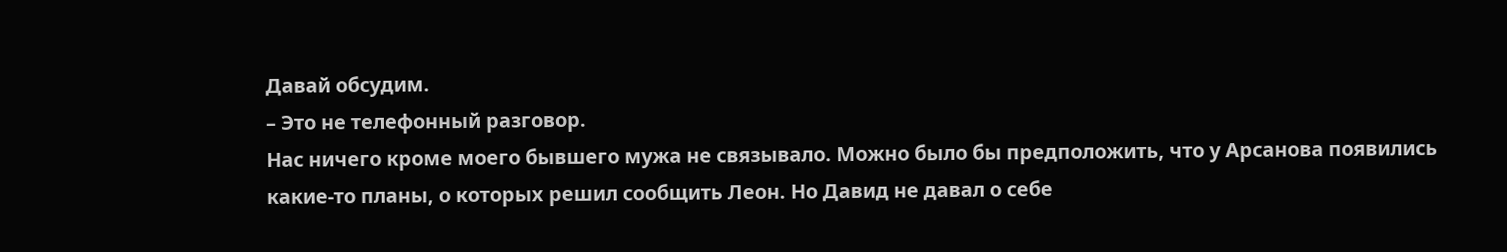Давай обсудим.
– Это не телефонный разговор.
Нас ничего кроме моего бывшего мужа не связывало. Можно было бы предположить, что у Арсанова появились какие-то планы, о которых решил сообщить Леон. Но Давид не давал о себе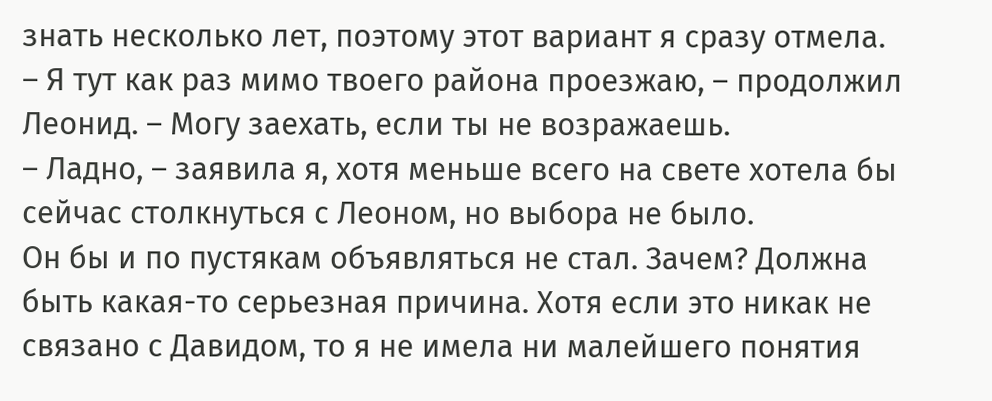знать несколько лет, поэтому этот вариант я сразу отмела.
– Я тут как раз мимо твоего района проезжаю, – продолжил Леонид. – Могу заехать, если ты не возражаешь.
– Ладно, – заявила я, хотя меньше всего на свете хотела бы сейчас столкнуться с Леоном, но выбора не было.
Он бы и по пустякам объявляться не стал. Зачем? Должна быть какая-то серьезная причина. Хотя если это никак не связано с Давидом, то я не имела ни малейшего понятия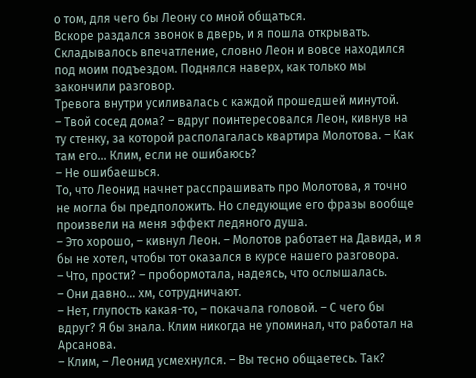о том, для чего бы Леону со мной общаться.
Вскоре раздался звонок в дверь, и я пошла открывать. Складывалось впечатление, словно Леон и вовсе находился под моим подъездом. Поднялся наверх, как только мы закончили разговор.
Тревога внутри усиливалась с каждой прошедшей минутой.
– Твой сосед дома? – вдруг поинтересовался Леон, кивнув на ту стенку, за которой располагалась квартира Молотова. – Как там его… Клим, если не ошибаюсь?
– Не ошибаешься.
То, что Леонид начнет расспрашивать про Молотова, я точно не могла бы предположить. Но следующие его фразы вообще произвели на меня эффект ледяного душа.
– Это хорошо, – кивнул Леон. – Молотов работает на Давида, и я бы не хотел, чтобы тот оказался в курсе нашего разговора.
– Что, прости? – пробормотала, надеясь, что ослышалась.
– Они давно… хм, сотрудничают.
– Нет, глупость какая-то, – покачала головой. – С чего бы вдруг? Я бы знала. Клим никогда не упоминал, что работал на Арсанова.
– Клим, – Леонид усмехнулся. – Вы тесно общаетесь. Так?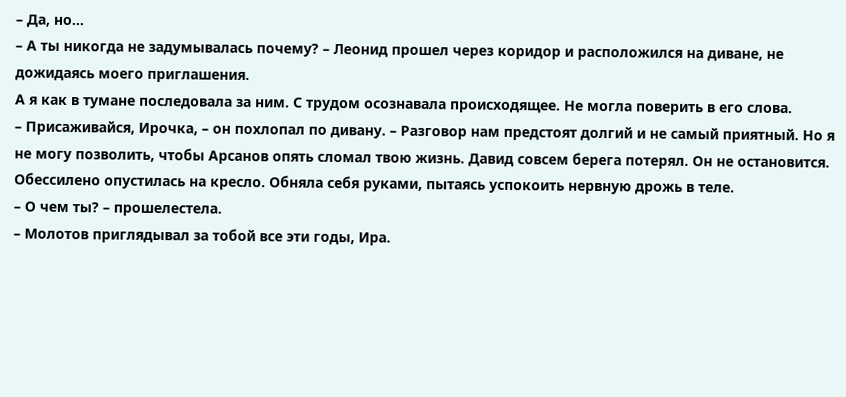– Да, но…
– А ты никогда не задумывалась почему? – Леонид прошел через коридор и расположился на диване, не дожидаясь моего приглашения.
А я как в тумане последовала за ним. С трудом осознавала происходящее. Не могла поверить в его слова.
– Присаживайся, Ирочка, – он похлопал по дивану. – Разговор нам предстоят долгий и не самый приятный. Но я не могу позволить, чтобы Арсанов опять сломал твою жизнь. Давид совсем берега потерял. Он не остановится.
Обессилено опустилась на кресло. Обняла себя руками, пытаясь успокоить нервную дрожь в теле.
– О чем ты? – прошелестела.
– Молотов приглядывал за тобой все эти годы, Ира.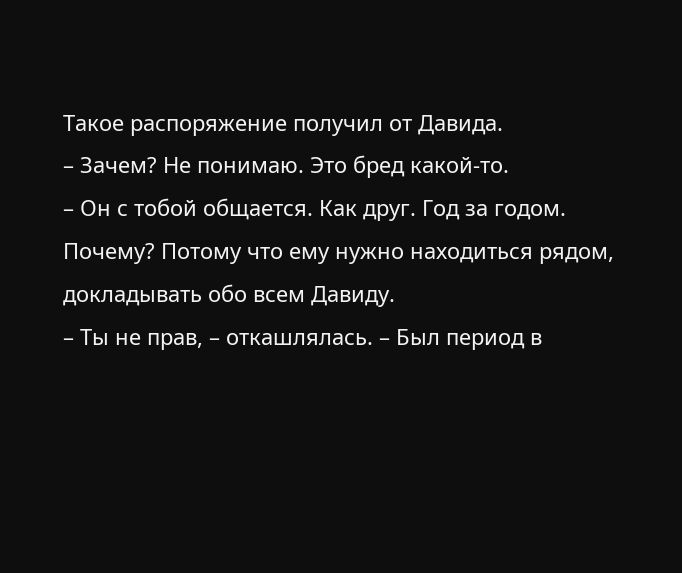Такое распоряжение получил от Давида.
– Зачем? Не понимаю. Это бред какой-то.
– Он с тобой общается. Как друг. Год за годом. Почему? Потому что ему нужно находиться рядом, докладывать обо всем Давиду.
– Ты не прав, – откашлялась. – Был период в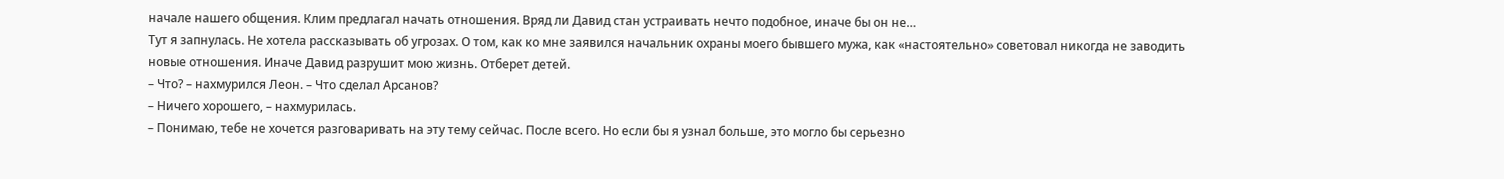начале нашего общения. Клим предлагал начать отношения. Вряд ли Давид стан устраивать нечто подобное, иначе бы он не…
Тут я запнулась. Не хотела рассказывать об угрозах. О том, как ко мне заявился начальник охраны моего бывшего мужа, как «настоятельно» советовал никогда не заводить новые отношения. Иначе Давид разрушит мою жизнь. Отберет детей.
– Что? – нахмурился Леон. – Что сделал Арсанов?
– Ничего хорошего, – нахмурилась.
– Понимаю, тебе не хочется разговаривать на эту тему сейчас. После всего. Но если бы я узнал больше, это могло бы серьезно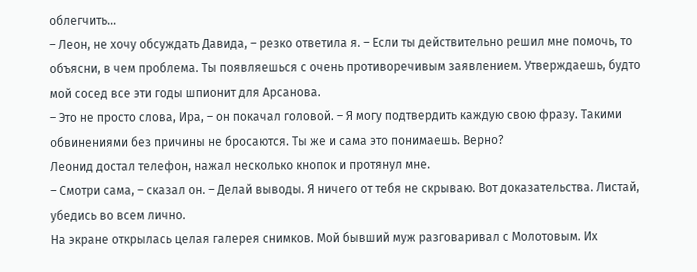облегчить…
– Леон, не хочу обсуждать Давида, – резко ответила я. – Если ты действительно решил мне помочь, то объясни, в чем проблема. Ты появляешься с очень противоречивым заявлением. Утверждаешь, будто мой сосед все эти годы шпионит для Арсанова.
– Это не просто слова, Ира, – он покачал головой. – Я могу подтвердить каждую свою фразу. Такими обвинениями без причины не бросаются. Ты же и сама это понимаешь. Верно?
Леонид достал телефон, нажал несколько кнопок и протянул мне.
– Смотри сама, – сказал он. – Делай выводы. Я ничего от тебя не скрываю. Вот доказательства. Листай, убедись во всем лично.
На экране открылась целая галерея снимков. Мой бывший муж разговаривал с Молотовым. Их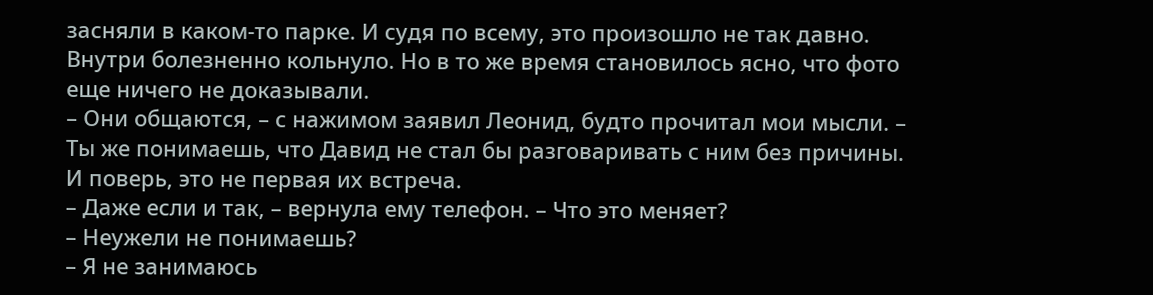засняли в каком-то парке. И судя по всему, это произошло не так давно.
Внутри болезненно кольнуло. Но в то же время становилось ясно, что фото еще ничего не доказывали.
– Они общаются, – с нажимом заявил Леонид, будто прочитал мои мысли. – Ты же понимаешь, что Давид не стал бы разговаривать с ним без причины. И поверь, это не первая их встреча.
– Даже если и так, – вернула ему телефон. – Что это меняет?
– Неужели не понимаешь?
– Я не занимаюсь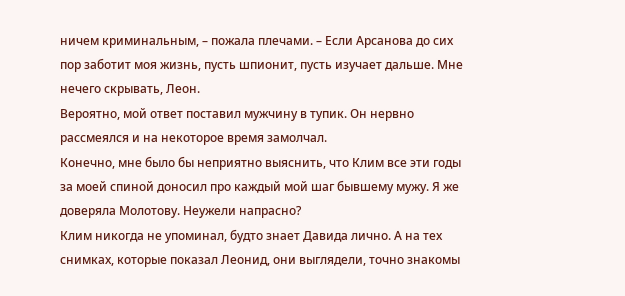ничем криминальным, – пожала плечами. – Если Арсанова до сих пор заботит моя жизнь, пусть шпионит, пусть изучает дальше. Мне нечего скрывать, Леон.
Вероятно, мой ответ поставил мужчину в тупик. Он нервно рассмеялся и на некоторое время замолчал.
Конечно, мне было бы неприятно выяснить, что Клим все эти годы за моей спиной доносил про каждый мой шаг бывшему мужу. Я же доверяла Молотову. Неужели напрасно?
Клим никогда не упоминал, будто знает Давида лично. А на тех снимках, которые показал Леонид, они выглядели, точно знакомы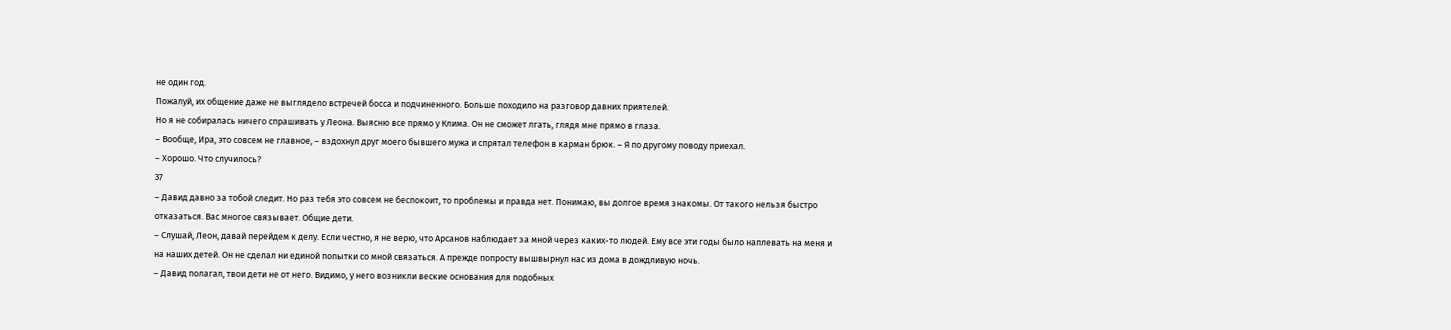не один год.
Пожалуй, их общение даже не выглядело встречей босса и подчиненного. Больше походило на разговор давних приятелей.
Но я не собиралась ничего спрашивать у Леона. Выясню все прямо у Клима. Он не сможет лгать, глядя мне прямо в глаза.
– Вообще, Ира, это совсем не главное, – вздохнул друг моего бывшего мужа и спрятал телефон в карман брюк. – Я по другому поводу приехал.
– Хорошо. Что случилось?
37
– Давид давно за тобой следит. Но раз тебя это совсем не беспокоит, то проблемы и правда нет. Понимаю, вы долгое время знакомы. От такого нельзя быстро отказаться. Вас многое связывает. Общие дети.
– Слушай, Леон, давай перейдем к делу. Если честно, я не верю, что Арсанов наблюдает за мной через каких-то людей. Ему все эти годы было наплевать на меня и на наших детей. Он не сделал ни единой попытки со мной связаться. А прежде попросту вышвырнул нас из дома в дождливую ночь.
– Давид полагал, твои дети не от него. Видимо, у него возникли веские основания для подобных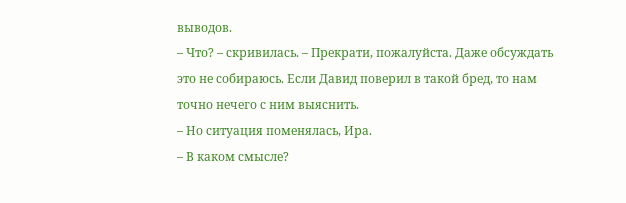выводов.
– Что? – скривилась. – Прекрати, пожалуйста. Даже обсуждать это не собираюсь. Если Давид поверил в такой бред, то нам точно нечего с ним выяснить.
– Но ситуация поменялась, Ира.
– В каком смысле?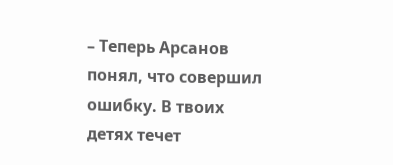– Теперь Арсанов понял, что совершил ошибку. В твоих детях течет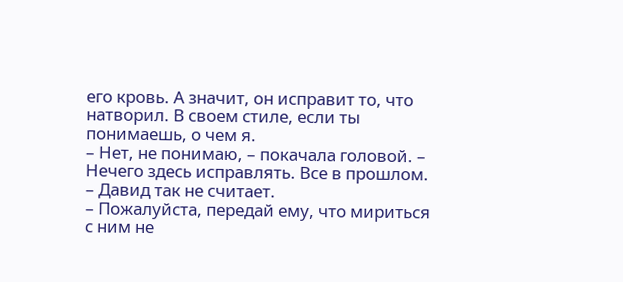его кровь. А значит, он исправит то, что натворил. В своем стиле, если ты понимаешь, о чем я.
– Нет, не понимаю, – покачала головой. – Нечего здесь исправлять. Все в прошлом.
– Давид так не считает.
– Пожалуйста, передай ему, что мириться с ним не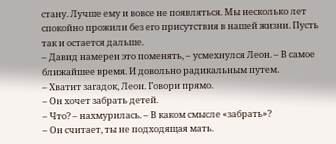стану. Лучше ему и вовсе не появляться. Мы несколько лет спокойно прожили без его присутствия в нашей жизни. Пусть так и остается дальше.
– Давид намерен это поменять, – усмехнулся Леон. – В самое ближайшее время. И довольно радикальным путем.
– Хватит загадок, Леон. Говори прямо.
– Он хочет забрать детей.
– Что? – нахмурилась. – В каком смысле «забрать»?
– Он считает, ты не подходящая мать.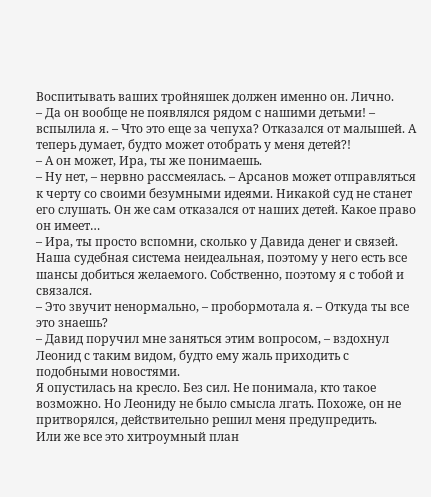Воспитывать ваших тройняшек должен именно он. Лично.
– Да он вообще не появлялся рядом с нашими детьми! – вспылила я. – Что это еще за чепуха? Отказался от малышей. А теперь думает, будто может отобрать у меня детей?!
– А он может, Ира, ты же понимаешь.
– Ну нет, – нервно рассмеялась. – Арсанов может отправляться к черту со своими безумными идеями. Никакой суд не станет его слушать. Он же сам отказался от наших детей. Какое право он имеет…
– Ира, ты просто вспомни, сколько у Давида денег и связей. Наша судебная система неидеальная, поэтому у него есть все шансы добиться желаемого. Собственно, поэтому я с тобой и связался.
– Это звучит ненормально, – пробормотала я. – Откуда ты все это знаешь?
– Давид поручил мне заняться этим вопросом, – вздохнул Леонид с таким видом, будто ему жаль приходить с подобными новостями.
Я опустилась на кресло. Без сил. Не понимала, кто такое возможно. Но Леониду не было смысла лгать. Похоже, он не притворялся, действительно решил меня предупредить.
Или же все это хитроумный план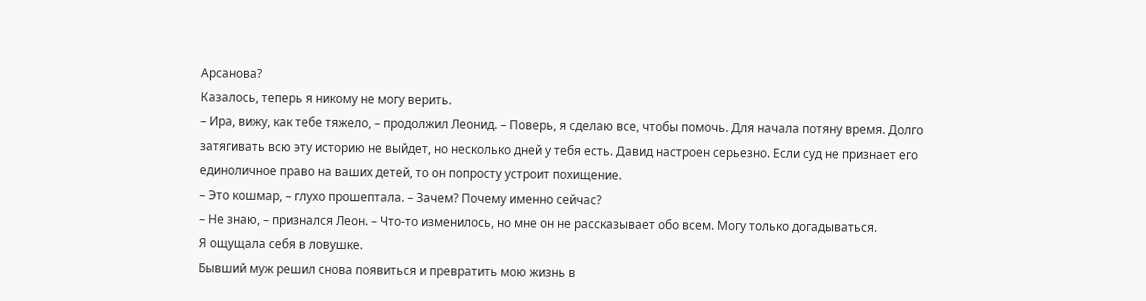Арсанова?
Казалось, теперь я никому не могу верить.
– Ира, вижу, как тебе тяжело, – продолжил Леонид. – Поверь, я сделаю все, чтобы помочь. Для начала потяну время. Долго затягивать всю эту историю не выйдет, но несколько дней у тебя есть. Давид настроен серьезно. Если суд не признает его единоличное право на ваших детей, то он попросту устроит похищение.
– Это кошмар, – глухо прошептала. – Зачем? Почему именно сейчас?
– Не знаю, – признался Леон. – Что-то изменилось, но мне он не рассказывает обо всем. Могу только догадываться.
Я ощущала себя в ловушке.
Бывший муж решил снова появиться и превратить мою жизнь в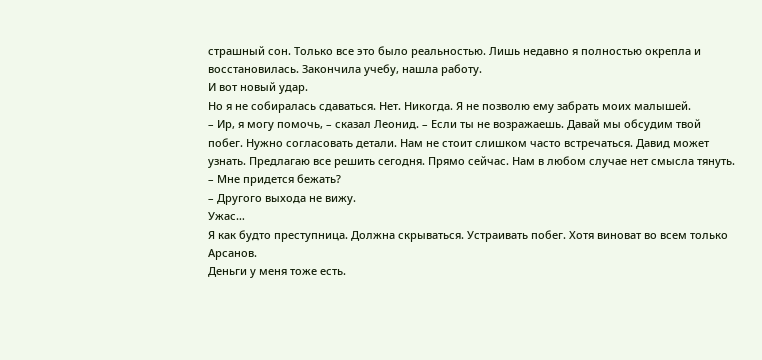страшный сон. Только все это было реальностью. Лишь недавно я полностью окрепла и восстановилась. Закончила учебу, нашла работу.
И вот новый удар.
Но я не собиралась сдаваться. Нет. Никогда. Я не позволю ему забрать моих малышей.
– Ир, я могу помочь, – сказал Леонид. – Если ты не возражаешь. Давай мы обсудим твой побег. Нужно согласовать детали. Нам не стоит слишком часто встречаться. Давид может узнать. Предлагаю все решить сегодня. Прямо сейчас. Нам в любом случае нет смысла тянуть.
– Мне придется бежать?
– Другого выхода не вижу.
Ужас…
Я как будто преступница. Должна скрываться. Устраивать побег. Хотя виноват во всем только Арсанов.
Деньги у меня тоже есть.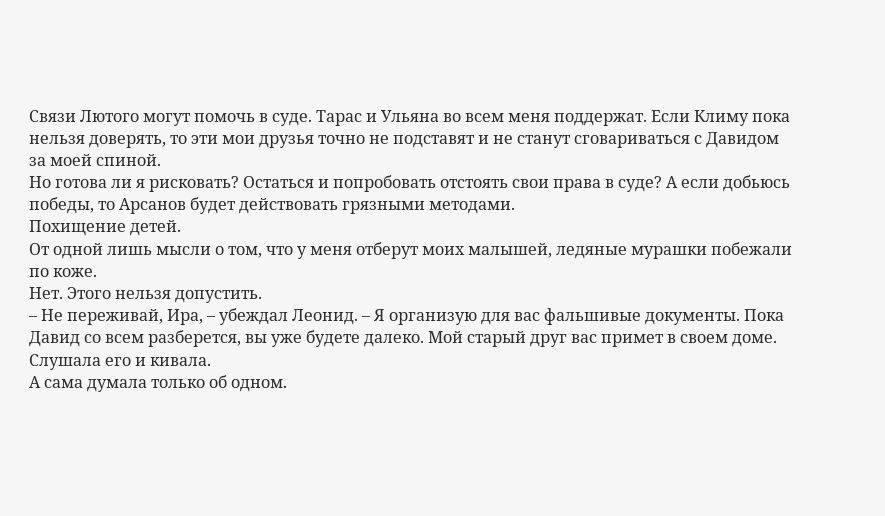Связи Лютого могут помочь в суде. Тарас и Ульяна во всем меня поддержат. Если Климу пока нельзя доверять, то эти мои друзья точно не подставят и не станут сговариваться с Давидом за моей спиной.
Но готова ли я рисковать? Остаться и попробовать отстоять свои права в суде? А если добьюсь победы, то Арсанов будет действовать грязными методами.
Похищение детей.
От одной лишь мысли о том, что у меня отберут моих малышей, ледяные мурашки побежали по коже.
Нет. Этого нельзя допустить.
– Не переживай, Ира, – убеждал Леонид. – Я организую для вас фальшивые документы. Пока Давид со всем разберется, вы уже будете далеко. Мой старый друг вас примет в своем доме.
Слушала его и кивала.
А сама думала только об одном.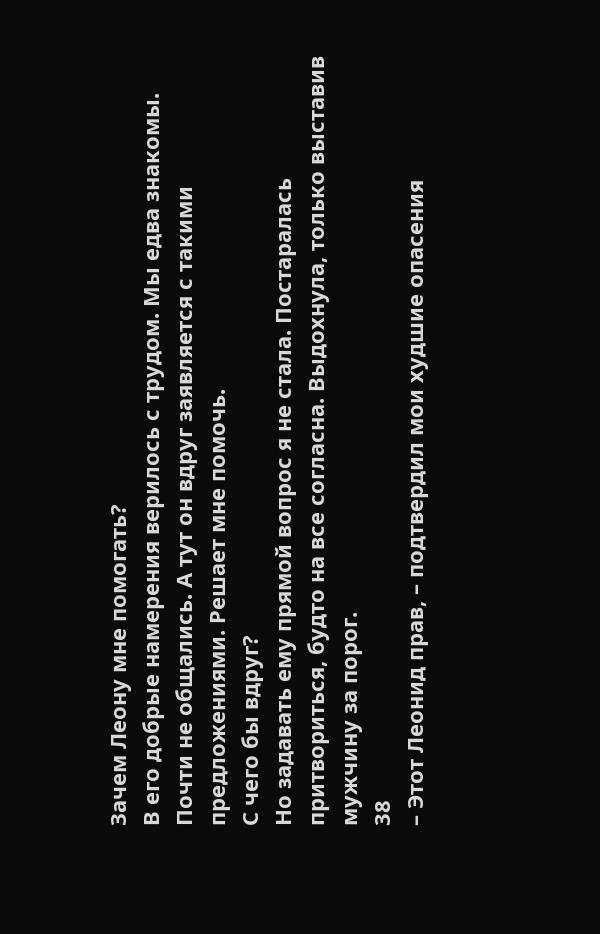Зачем Леону мне помогать?
В его добрые намерения верилось с трудом. Мы едва знакомы. Почти не общались. А тут он вдруг заявляется с такими предложениями. Решает мне помочь.
С чего бы вдруг?
Но задавать ему прямой вопрос я не стала. Постаралась притвориться, будто на все согласна. Выдохнула, только выставив мужчину за порог.
38
– Этот Леонид прав, – подтвердил мои худшие опасения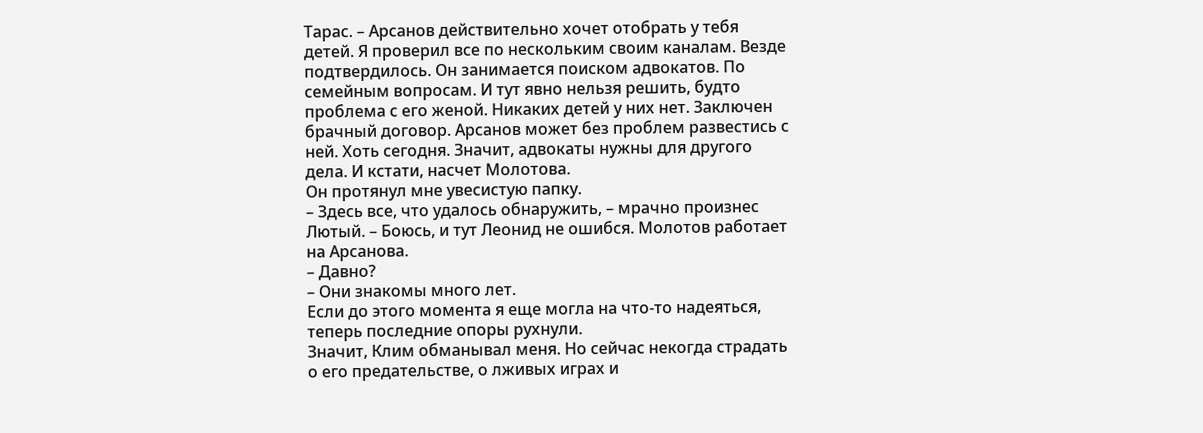Тарас. – Арсанов действительно хочет отобрать у тебя детей. Я проверил все по нескольким своим каналам. Везде подтвердилось. Он занимается поиском адвокатов. По семейным вопросам. И тут явно нельзя решить, будто проблема с его женой. Никаких детей у них нет. Заключен брачный договор. Арсанов может без проблем развестись с ней. Хоть сегодня. Значит, адвокаты нужны для другого дела. И кстати, насчет Молотова.
Он протянул мне увесистую папку.
– Здесь все, что удалось обнаружить, – мрачно произнес Лютый. – Боюсь, и тут Леонид не ошибся. Молотов работает на Арсанова.
– Давно?
– Они знакомы много лет.
Если до этого момента я еще могла на что-то надеяться, теперь последние опоры рухнули.
Значит, Клим обманывал меня. Но сейчас некогда страдать о его предательстве, о лживых играх и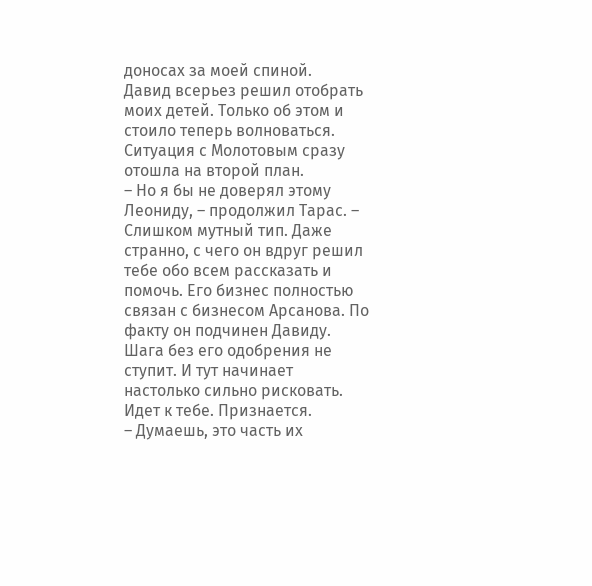доносах за моей спиной.
Давид всерьез решил отобрать моих детей. Только об этом и стоило теперь волноваться. Ситуация с Молотовым сразу отошла на второй план.
– Но я бы не доверял этому Леониду, – продолжил Тарас. – Слишком мутный тип. Даже странно, с чего он вдруг решил тебе обо всем рассказать и помочь. Его бизнес полностью связан с бизнесом Арсанова. По факту он подчинен Давиду. Шага без его одобрения не ступит. И тут начинает настолько сильно рисковать. Идет к тебе. Признается.
– Думаешь, это часть их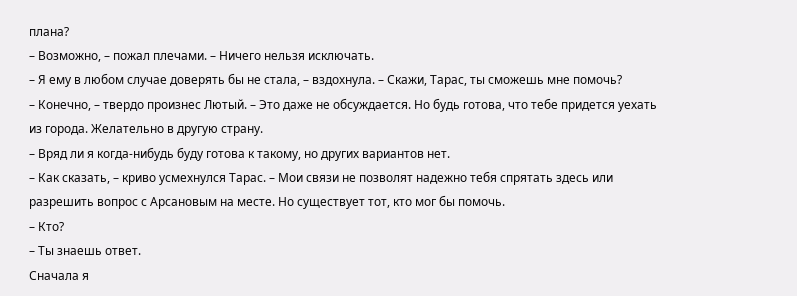плана?
– Возможно, – пожал плечами. – Ничего нельзя исключать.
– Я ему в любом случае доверять бы не стала, – вздохнула. – Скажи, Тарас, ты сможешь мне помочь?
– Конечно, – твердо произнес Лютый. – Это даже не обсуждается. Но будь готова, что тебе придется уехать из города. Желательно в другую страну.
– Вряд ли я когда-нибудь буду готова к такому, но других вариантов нет.
– Как сказать, – криво усмехнулся Тарас. – Мои связи не позволят надежно тебя спрятать здесь или разрешить вопрос с Арсановым на месте. Но существует тот, кто мог бы помочь.
– Кто?
– Ты знаешь ответ.
Сначала я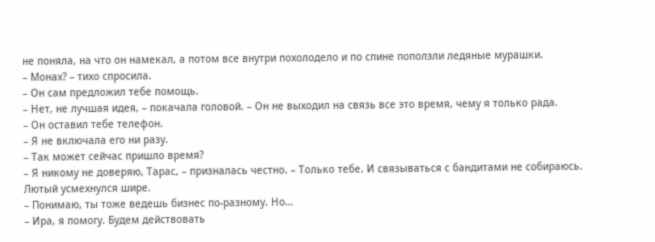не поняла, на что он намекал, а потом все внутри похолодело и по спине поползли ледяные мурашки.
– Монах? – тихо спросила.
– Он сам предложил тебе помощь.
– Нет, не лучшая идея, – покачала головой. – Он не выходил на связь все это время, чему я только рада.
– Он оставил тебе телефон.
– Я не включала его ни разу.
– Так может сейчас пришло время?
– Я никому не доверяю, Тарас, – призналась честно. – Только тебе. И связываться с бандитами не собираюсь.
Лютый усмехнулся шире.
– Понимаю, ты тоже ведешь бизнес по-разному. Но…
– Ира, я помогу. Будем действовать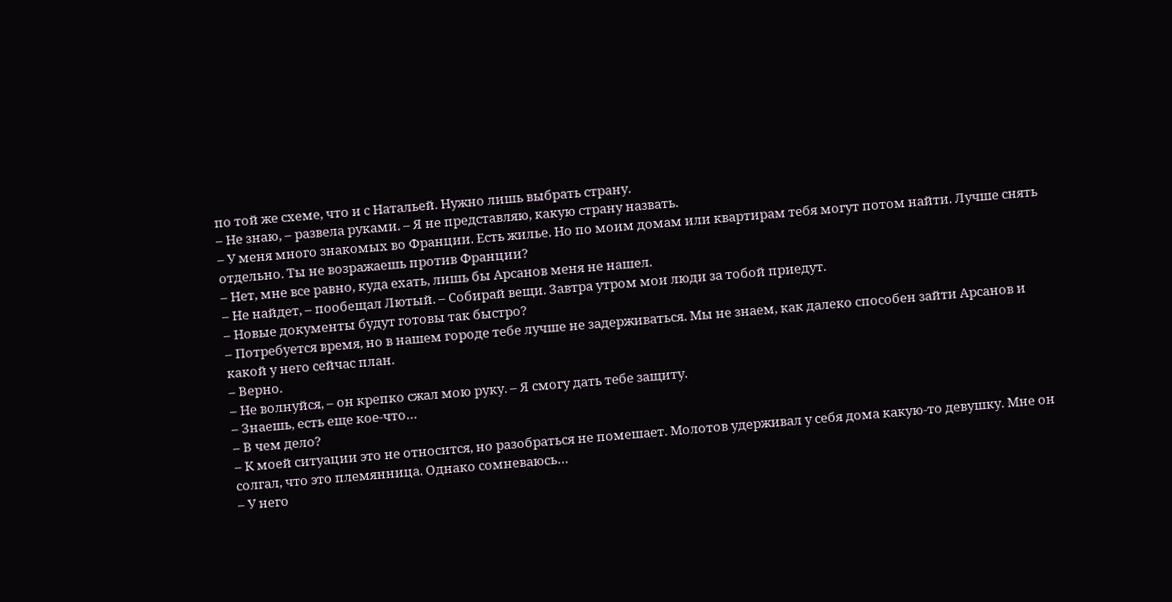по той же схеме, что и с Натальей. Нужно лишь выбрать страну.
– Не знаю, – развела руками. – Я не представляю, какую страну назвать.
– У меня много знакомых во Франции. Есть жилье. Но по моим домам или квартирам тебя могут потом найти. Лучше снять отдельно. Ты не возражаешь против Франции?
– Нет, мне все равно, куда ехать, лишь бы Арсанов меня не нашел.
– Не найдет, – пообещал Лютый. – Собирай вещи. Завтра утром мои люди за тобой приедут.
– Новые документы будут готовы так быстро?
– Потребуется время, но в нашем городе тебе лучше не задерживаться. Мы не знаем, как далеко способен зайти Арсанов и какой у него сейчас план.
– Верно.
– Не волнуйся, – он крепко сжал мою руку. – Я смогу дать тебе защиту.
– Знаешь, есть еще кое-что…
– В чем дело?
– К моей ситуации это не относится, но разобраться не помешает. Молотов удерживал у себя дома какую-то девушку. Мне он солгал, что это племянница. Однако сомневаюсь…
– У него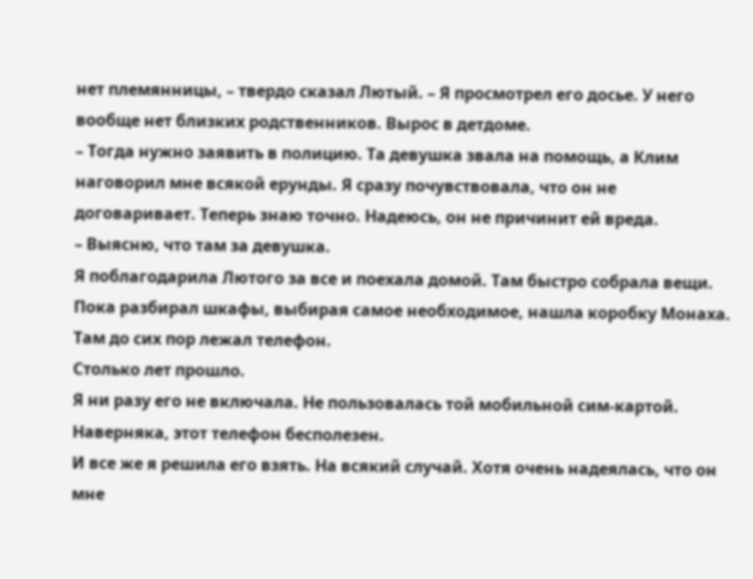нет племянницы, – твердо сказал Лютый. – Я просмотрел его досье. У него вообще нет близких родственников. Вырос в детдоме.
– Тогда нужно заявить в полицию. Та девушка звала на помощь, а Клим наговорил мне всякой ерунды. Я сразу почувствовала, что он не договаривает. Теперь знаю точно. Надеюсь, он не причинит ей вреда.
– Выясню, что там за девушка.
Я поблагодарила Лютого за все и поехала домой. Там быстро собрала вещи. Пока разбирал шкафы, выбирая самое необходимое, нашла коробку Монаха. Там до сих пор лежал телефон.
Столько лет прошло.
Я ни разу его не включала. Не пользовалась той мобильной сим-картой. Наверняка, этот телефон бесполезен.
И все же я решила его взять. На всякий случай. Хотя очень надеялась, что он мне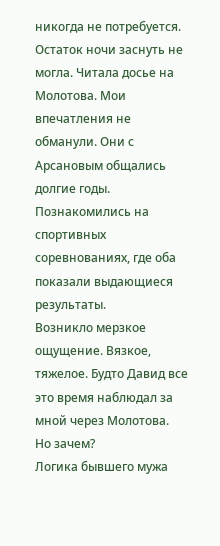никогда не потребуется.
Остаток ночи заснуть не могла. Читала досье на Молотова. Мои впечатления не обманули. Они с Арсановым общались долгие годы. Познакомились на спортивных соревнованиях, где оба показали выдающиеся результаты.
Возникло мерзкое ощущение. Вязкое, тяжелое. Будто Давид все это время наблюдал за мной через Молотова.
Но зачем?
Логика бывшего мужа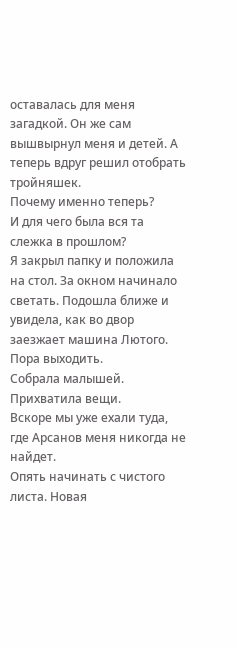оставалась для меня загадкой. Он же сам вышвырнул меня и детей. А теперь вдруг решил отобрать тройняшек.
Почему именно теперь?
И для чего была вся та слежка в прошлом?
Я закрыл папку и положила на стол. За окном начинало светать. Подошла ближе и увидела, как во двор заезжает машина Лютого.
Пора выходить.
Собрала малышей. Прихватила вещи.
Вскоре мы уже ехали туда, где Арсанов меня никогда не найдет.
Опять начинать с чистого листа. Новая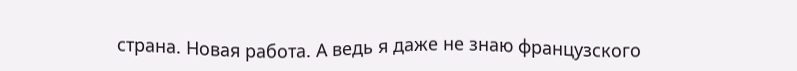страна. Новая работа. А ведь я даже не знаю французского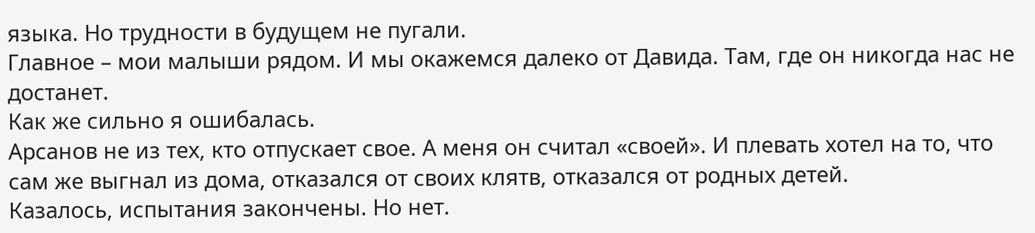языка. Но трудности в будущем не пугали.
Главное – мои малыши рядом. И мы окажемся далеко от Давида. Там, где он никогда нас не достанет.
Как же сильно я ошибалась.
Арсанов не из тех, кто отпускает свое. А меня он считал «своей». И плевать хотел на то, что сам же выгнал из дома, отказался от своих клятв, отказался от родных детей.
Казалось, испытания закончены. Но нет.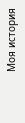Моя история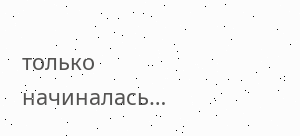только начиналась…